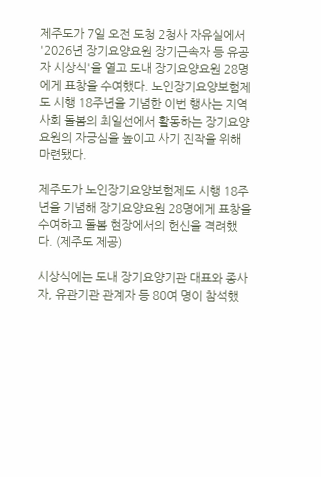제주도가 7일 오전 도청 2청사 자유실에서 '2026년 장기요양요원 장기근속자 등 유공자 시상식'을 열고 도내 장기요양요원 28명에게 표창을 수여했다. 노인장기요양보험제도 시행 18주년을 기념한 이번 행사는 지역사회 돌봄의 최일선에서 활동하는 장기요양요원의 자긍심을 높이고 사기 진작을 위해 마련됐다.

제주도가 노인장기요양보험제도 시행 18주년을 기념해 장기요양요원 28명에게 표창을 수여하고 돌봄 현장에서의 헌신을 격려했다. (제주도 제공)

시상식에는 도내 장기요양기관 대표와 종사자, 유관기관 관계자 등 80여 명이 참석했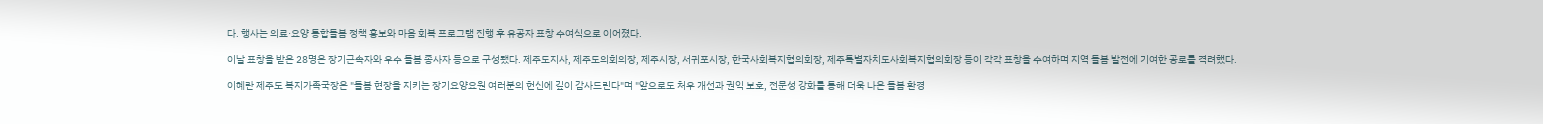다. 행사는 의료·요양 통합돌봄 정책 홍보와 마음 회복 프로그램 진행 후 유공자 표창 수여식으로 이어졌다.

이날 표창을 받은 28명은 장기근속자와 우수 돌봄 종사자 등으로 구성됐다. 제주도지사, 제주도의회의장, 제주시장, 서귀포시장, 한국사회복지협의회장, 제주특별자치도사회복지협의회장 등이 각각 표창을 수여하며 지역 돌봄 발전에 기여한 공로를 격려했다.

이혜란 제주도 복지가족국장은 "돌봄 현장을 지키는 장기요양요원 여러분의 헌신에 깊이 감사드린다"며 "앞으로도 처우 개선과 권익 보호, 전문성 강화를 통해 더욱 나은 돌봄 환경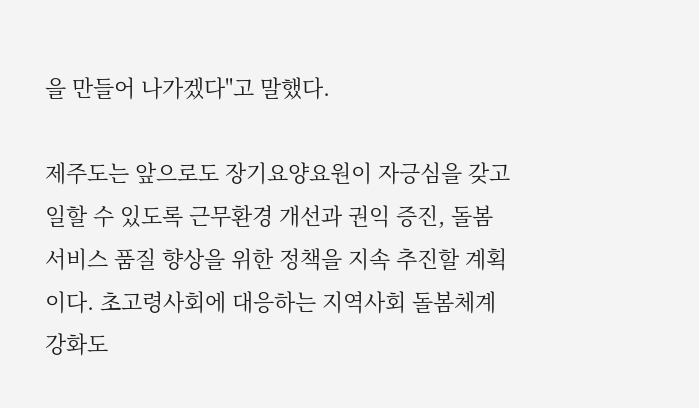을 만들어 나가겠다"고 말했다.

제주도는 앞으로도 장기요양요원이 자긍심을 갖고 일할 수 있도록 근무환경 개선과 권익 증진, 돌봄서비스 품질 향상을 위한 정책을 지속 추진할 계획이다. 초고령사회에 대응하는 지역사회 돌봄체계 강화도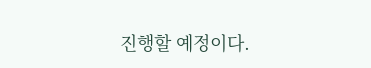진행할 예정이다.